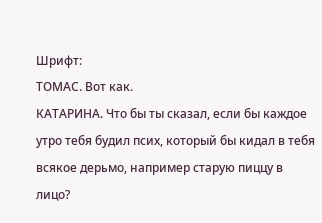Шрифт:
ТОМАС. Вот как.
КАТАРИНА. Что бы ты сказал, если бы каждое утро тебя будил псих, который бы кидал в тебя всякое дерьмо, например старую пиццу в лицо?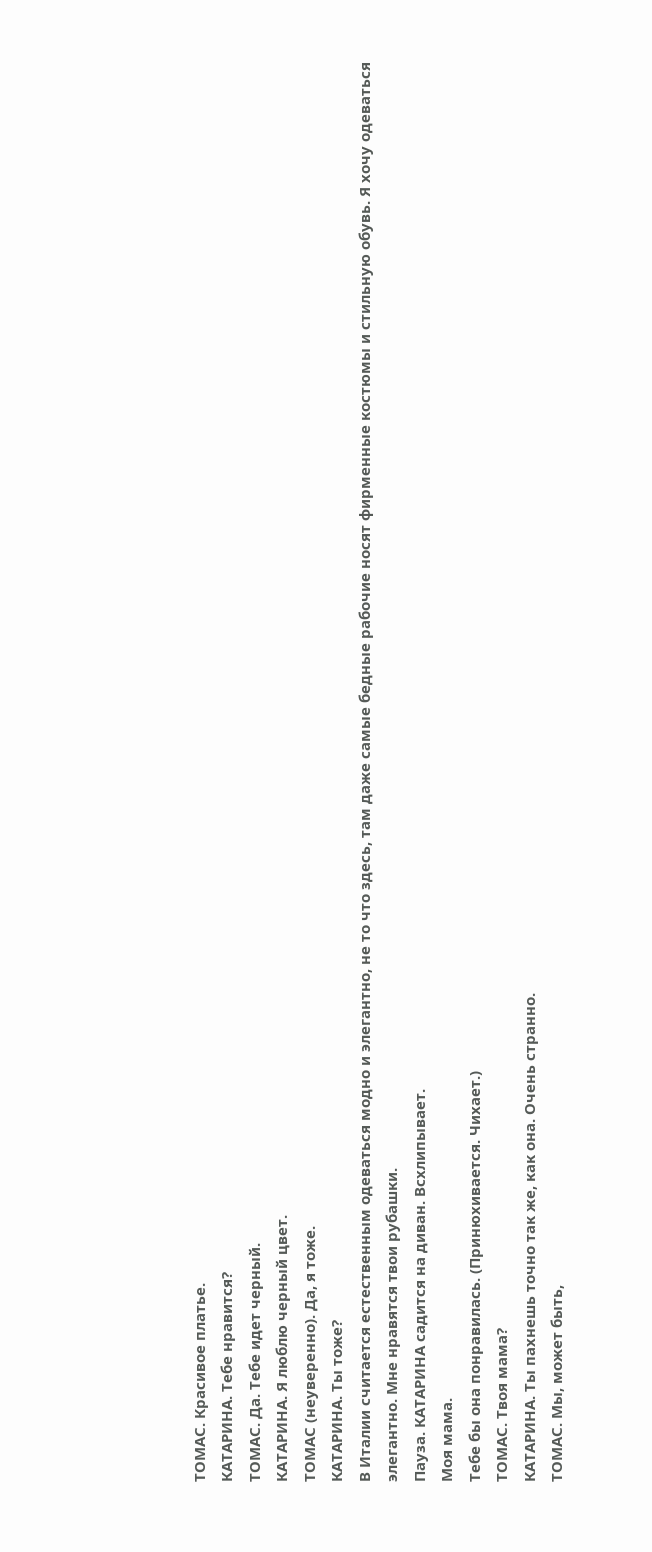ТОМАС. Красивое платье.
КАТАРИНА. Тебе нравится?
ТОМАС. Да. Тебе идет черный.
КАТАРИНА. Я люблю черный цвет.
ТОМАС (неуверенно). Да, я тоже.
КАТАРИНА. Ты тоже?
В Италии считается естественным одеваться модно и элегантно, не то что здесь, там даже самые бедные рабочие носят фирменные костюмы и стильную обувь. Я хочу одеваться элегантно. Мне нравятся твои рубашки.
Пауза. КАТАРИНА садится на диван. Всхлипывает.
Моя мама.
Тебе бы она понравилась. (Принюхивается. Чихает.)
ТОМАС. Твоя мама?
КАТАРИНА. Ты пахнешь точно так же, как она. Очень странно.
ТОМАС. Мы, может быть,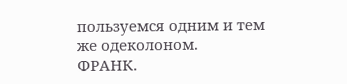пользуемся одним и тем же одеколоном.
ФРАНК.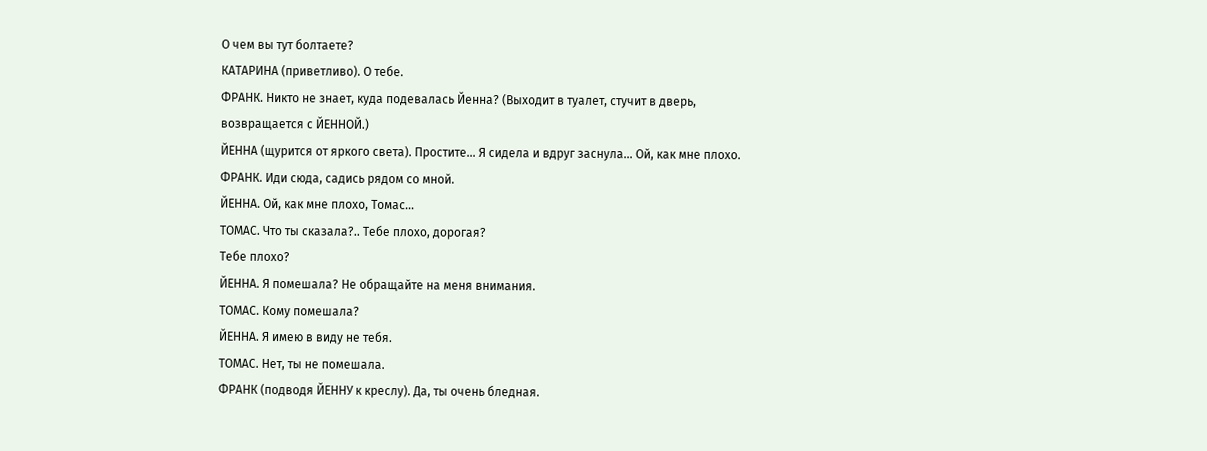О чем вы тут болтаете?
КАТАРИНА (приветливо). О тебе.
ФРАНК. Никто не знает, куда подевалась Йенна? (Выходит в туалет, стучит в дверь, возвращается с ЙЕННОЙ.)
ЙЕННА (щурится от яркого света). Простите… Я сидела и вдруг заснула… Ой, как мне плохо.
ФРАНК. Иди сюда, садись рядом со мной.
ЙЕННА. Ой, как мне плохо, Томас…
ТОМАС. Что ты сказала?.. Тебе плохо, дорогая?
Тебе плохо?
ЙЕННА. Я помешала? Не обращайте на меня внимания.
ТОМАС. Кому помешала?
ЙЕННА. Я имею в виду не тебя.
ТОМАС. Нет, ты не помешала.
ФРАНК (подводя ЙЕННУ к креслу). Да, ты очень бледная.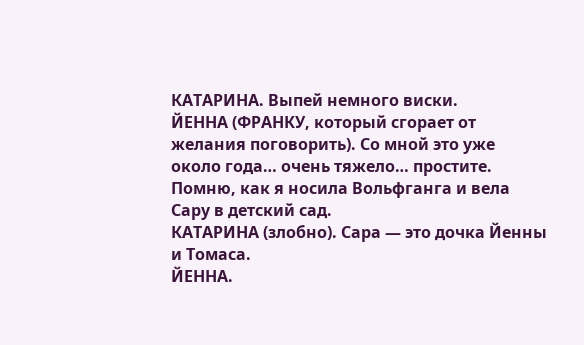КАТАРИНА. Выпей немного виски.
ЙЕННА (ФРАНКУ, который сгорает от желания поговорить). Со мной это уже около года… очень тяжело… простите.
Помню, как я носила Вольфганга и вела Сару в детский сад.
КАТАРИНА (злобно). Сара — это дочка Йенны и Томаса.
ЙЕННА.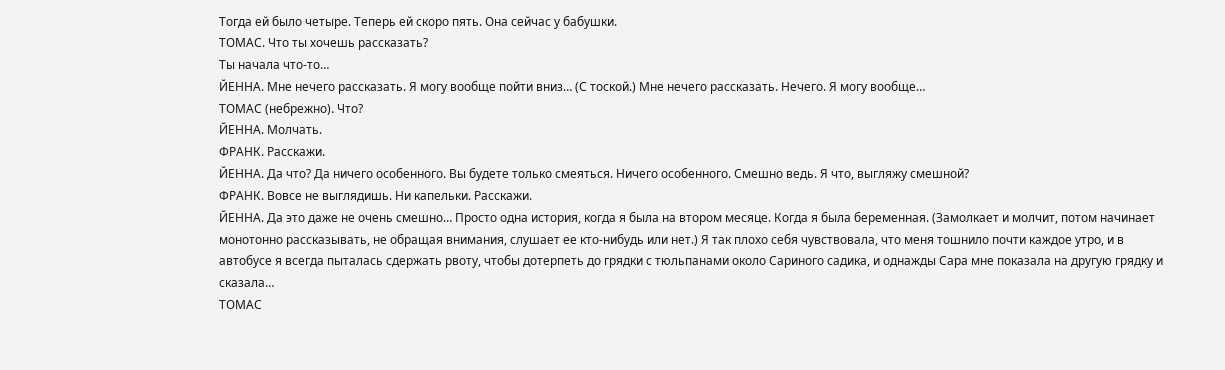Тогда ей было четыре. Теперь ей скоро пять. Она сейчас у бабушки.
ТОМАС. Что ты хочешь рассказать?
Ты начала что-то…
ЙЕННА. Мне нечего рассказать. Я могу вообще пойти вниз… (С тоской.) Мне нечего рассказать. Нечего. Я могу вообще…
ТОМАС (небрежно). Что?
ЙЕННА. Молчать.
ФРАНК. Расскажи.
ЙЕННА. Да что? Да ничего особенного. Вы будете только смеяться. Ничего особенного. Смешно ведь. Я что, выгляжу смешной?
ФРАНК. Вовсе не выглядишь. Ни капельки. Расскажи.
ЙЕННА. Да это даже не очень смешно… Просто одна история, когда я была на втором месяце. Когда я была беременная. (Замолкает и молчит, потом начинает монотонно рассказывать, не обращая внимания, слушает ее кто-нибудь или нет.) Я так плохо себя чувствовала, что меня тошнило почти каждое утро, и в автобусе я всегда пыталась сдержать рвоту, чтобы дотерпеть до грядки с тюльпанами около Сариного садика, и однажды Сара мне показала на другую грядку и сказала…
ТОМАС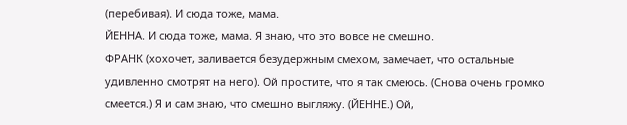(перебивая). И сюда тоже, мама.
ЙЕННА. И сюда тоже, мама. Я знаю, что это вовсе не смешно.
ФРАНК (хохочет, заливается безудержным смехом, замечает, что остальные удивленно смотрят на него). Ой простите, что я так смеюсь. (Снова очень громко смеется.) Я и сам знаю, что смешно выгляжу. (ЙЕННЕ.) Ой,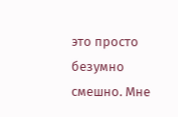это просто безумно смешно. Мне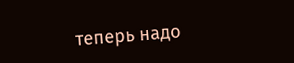теперь надо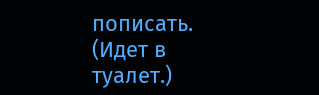пописать. (Идет в туалет.)